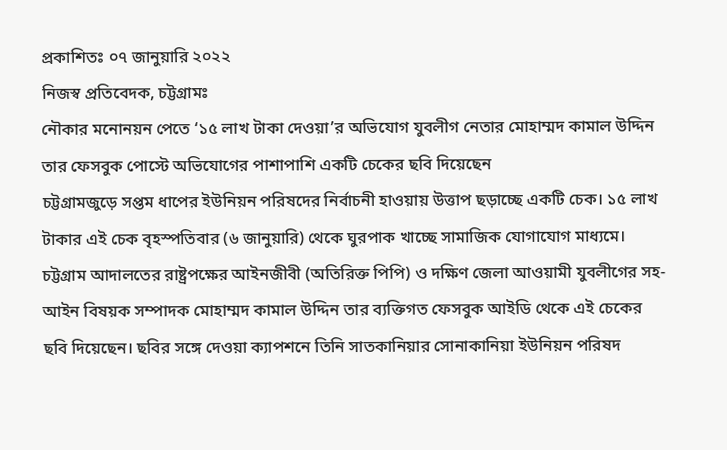প্রকাশিতঃ ০৭ জানুয়ারি ২০২২
নিজস্ব প্রতিবেদক, চট্টগ্রামঃ
নৌকার মনোনয়ন পেতে ‘১৫ লাখ টাকা দেওয়া’র অভিযোগ যুবলীগ নেতার মোহাম্মদ কামাল উদ্দিন তার ফেসবুক পোস্টে অভিযোগের পাশাপাশি একটি চেকের ছবি দিয়েছেন
চট্টগ্রামজুড়ে সপ্তম ধাপের ইউনিয়ন পরিষদের নির্বাচনী হাওয়ায় উত্তাপ ছড়াচ্ছে একটি চেক। ১৫ লাখ টাকার এই চেক বৃহস্পতিবার (৬ জানুয়ারি) থেকে ঘুরপাক খাচ্ছে সামাজিক যোগাযোগ মাধ্যমে। চট্টগ্রাম আদালতের রাষ্ট্রপক্ষের আইনজীবী (অতিরিক্ত পিপি) ও দক্ষিণ জেলা আওয়ামী যুবলীগের সহ-আইন বিষয়ক সম্পাদক মোহাম্মদ কামাল উদ্দিন তার ব্যক্তিগত ফেসবুক আইডি থেকে এই চেকের ছবি দিয়েছেন। ছবির সঙ্গে দেওয়া ক্যাপশনে তিনি সাতকানিয়ার সোনাকানিয়া ইউনিয়ন পরিষদ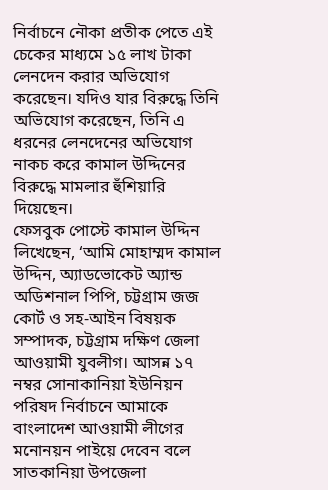নির্বাচনে নৌকা প্রতীক পেতে এই চেকের মাধ্যমে ১৫ লাখ টাকা লেনদেন করার অভিযোগ করেছেন। যদিও যার বিরুদ্ধে তিনি অভিযোগ করেছেন, তিনি এ ধরনের লেনদেনের অভিযোগ নাকচ করে কামাল উদ্দিনের বিরুদ্ধে মামলার হুঁশিয়ারি দিয়েছেন।
ফেসবুক পোস্টে কামাল উদ্দিন লিখেছেন, ‘আমি মোহাম্মদ কামাল উদ্দিন, অ্যাডভোকেট অ্যান্ড অডিশনাল পিপি, চট্টগ্রাম জজ কোর্ট ও সহ-আইন বিষয়ক সম্পাদক, চট্টগ্রাম দক্ষিণ জেলা আওয়ামী যুবলীগ। আসন্ন ১৭ নম্বর সোনাকানিয়া ইউনিয়ন পরিষদ নির্বাচনে আমাকে বাংলাদেশ আওয়ামী লীগের মনোনয়ন পাইয়ে দেবেন বলে সাতকানিয়া উপজেলা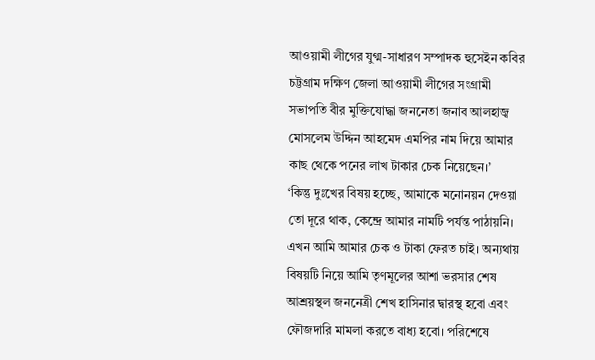আওয়ামী লীগের যুগ্ম-সাধারণ সম্পাদক হুসেইন কবির চট্টগ্রাম দক্ষিণ জেলা আওয়ামী লীগের সংগ্রামী সভাপতি বীর মুক্তিযোদ্ধা জননেতা জনাব আলহাজ্ব মোসলেম উদ্দিন আহমেদ এমপির নাম দিয়ে আমার কাছ থেকে পনের লাখ টাকার চেক নিয়েছেন।’
‘কিন্তু দুঃখের বিষয় হচ্ছে, আমাকে মনোনয়ন দেওয়া তো দূরে থাক, কেন্দ্রে আমার নামটি পর্যন্ত পাঠায়নি। এখন আমি আমার চেক ও টাকা ফেরত চাই। অন্যথায় বিষয়টি নিয়ে আমি তৃণমূলের আশা ভরসার শেষ আশ্রয়স্থল জননেত্রী শেখ হাসিনার দ্বারস্থ হবো এবং ফৌজদারি মামলা করতে বাধ্য হবো। পরিশেষে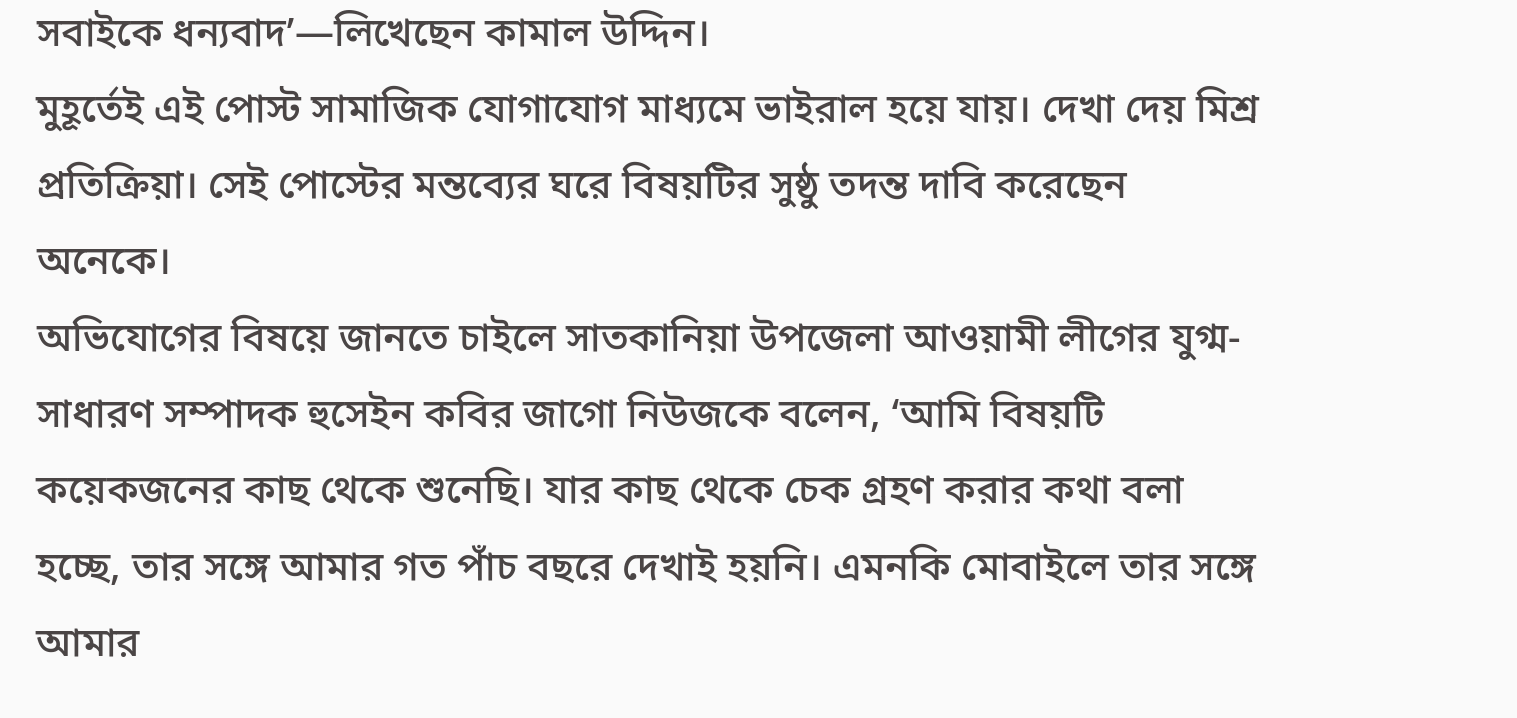সবাইকে ধন্যবাদ’—লিখেছেন কামাল উদ্দিন।
মুহূর্তেই এই পোস্ট সামাজিক যোগাযোগ মাধ্যমে ভাইরাল হয়ে যায়। দেখা দেয় মিশ্র প্রতিক্রিয়া। সেই পোস্টের মন্তব্যের ঘরে বিষয়টির সুষ্ঠু তদন্ত দাবি করেছেন অনেকে।
অভিযোগের বিষয়ে জানতে চাইলে সাতকানিয়া উপজেলা আওয়ামী লীগের যুগ্ম-সাধারণ সম্পাদক হুসেইন কবির জাগো নিউজকে বলেন, ‘আমি বিষয়টি কয়েকজনের কাছ থেকে শুনেছি। যার কাছ থেকে চেক গ্রহণ করার কথা বলা হচ্ছে, তার সঙ্গে আমার গত পাঁচ বছরে দেখাই হয়নি। এমনকি মোবাইলে তার সঙ্গে আমার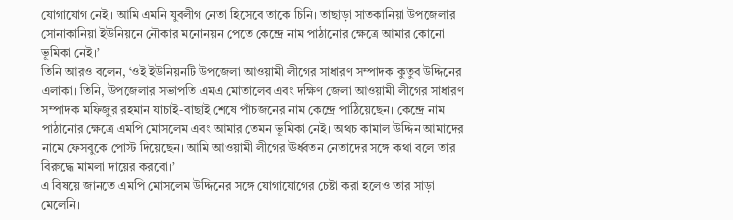যোগাযোগ নেই। আমি এমনি যুবলীগ নেতা হিসেবে তাকে চিনি। তাছাড়া সাতকানিয়া উপজেলার সোনাকানিয়া ইউনিয়নে নৌকার মনোনয়ন পেতে কেন্দ্রে নাম পাঠানোর ক্ষেত্রে আমার কোনো ভূমিকা নেই।’
তিনি আরও বলেন, ‘ওই ইউনিয়নটি উপজেলা আওয়ামী লীগের সাধারণ সম্পাদক কুতুব উদ্দিনের এলাকা। তিনি, উপজেলার সভাপতি এমএ মোতালেব এবং দক্ষিণ জেলা আওয়ামী লীগের সাধারণ সম্পাদক মফিজুর রহমান যাচাই-বাছাই শেষে পাঁচজনের নাম কেন্দ্রে পাঠিয়েছেন। কেন্দ্রে নাম পাঠানোর ক্ষেত্রে এমপি মোসলেম এবং আমার তেমন ভূমিকা নেই। অথচ কামাল উদ্দিন আমাদের নামে ফেসবুকে পোস্ট দিয়েছেন। আমি আওয়ামী লীগের ঊর্ধ্বতন নেতাদের সঙ্গে কথা বলে তার বিরুদ্ধে মামলা দায়ের করবো।’
এ বিষয়ে জানতে এমপি মোসলেম উদ্দিনের সঙ্গে যোগাযোগের চেষ্টা করা হলেও তার সাড়া মেলেনি।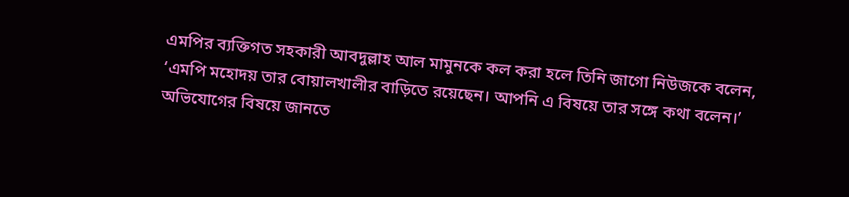এমপির ব্যক্তিগত সহকারী আবদুল্লাহ আল মামুনকে কল করা হলে তিনি জাগো নিউজকে বলেন, ‘এমপি মহোদয় তার বোয়ালখালীর বাড়িতে রয়েছেন। আপনি এ বিষয়ে তার সঙ্গে কথা বলেন।’
অভিযোগের বিষয়ে জানতে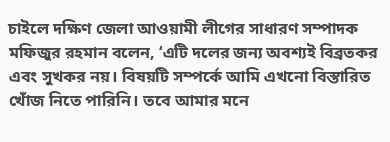চাইলে দক্ষিণ জেলা আওয়ামী লীগের সাধারণ সম্পাদক মফিজুর রহমান বলেন, ‘এটি দলের জন্য অবশ্যই বিব্রতকর এবং সুখকর নয়। বিষয়টি সম্পর্কে আমি এখনো বিস্তারিত খোঁজ নিতে পারিনি। তবে আমার মনে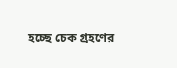হচ্ছে চেক গ্রহণের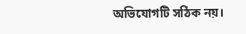অভিযোগটি সঠিক নয়।